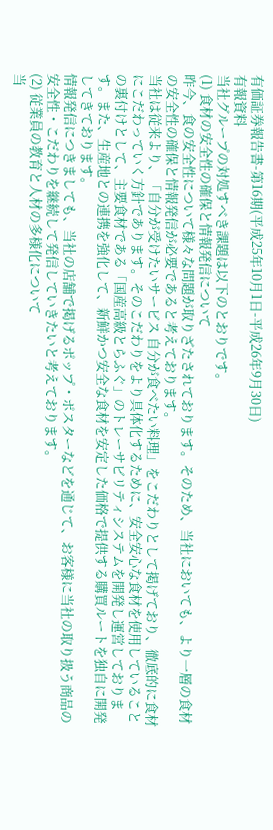有価証券報告書-第16期(平成25年10月1日-平成26年9月30日)
有報資料
当社グループの対処すべき課題は以下のとおりです。
(1) 食材の安全性の確保と情報発信について
昨今、食の安全性について様々な問題が取りざたされております。そのため、当社においても、より一層の食材の安全性の確保と情報発信が必要であると考えております。
当社は従来より、「自分が受けたいサービス 自分が食べたい料理」をこだわりとして掲げており、徹底的に食材にこだわっていく方針であります。そのこだわりをより具体化するために、安全安心な食材を使用していることの裏付けとして、主要食材である「国産高級とらふぐ」のトレーサビリティシステムを開発し運営しております。また、生産地との連携を強化して、新鮮かつ安全な食材を安定した価格で提供する購買ルートを独自に開発してきております。
情報発信につきましても、当社の店舗で掲げるポップ・ポスターなどを通じて、お客様に当社の取り扱う商品の安全性・こだわりを継続して発信していきたいと考えております。
(2) 従業員の教育と人材の多様化について
当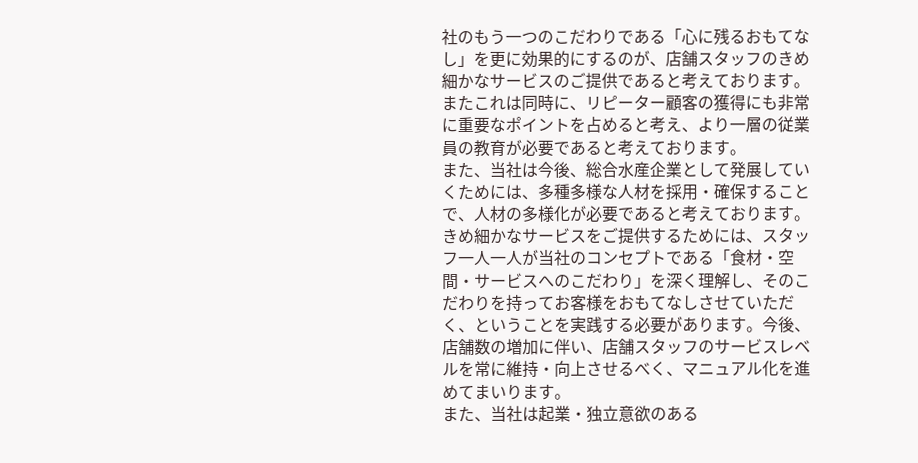社のもう一つのこだわりである「心に残るおもてなし」を更に効果的にするのが、店舗スタッフのきめ細かなサービスのご提供であると考えております。またこれは同時に、リピーター顧客の獲得にも非常に重要なポイントを占めると考え、より一層の従業員の教育が必要であると考えております。
また、当社は今後、総合水産企業として発展していくためには、多種多様な人材を採用・確保することで、人材の多様化が必要であると考えております。
きめ細かなサービスをご提供するためには、スタッフ一人一人が当社のコンセプトである「食材・空間・サービスへのこだわり」を深く理解し、そのこだわりを持ってお客様をおもてなしさせていただく、ということを実践する必要があります。今後、店舗数の増加に伴い、店舗スタッフのサービスレベルを常に維持・向上させるべく、マニュアル化を進めてまいります。
また、当社は起業・独立意欲のある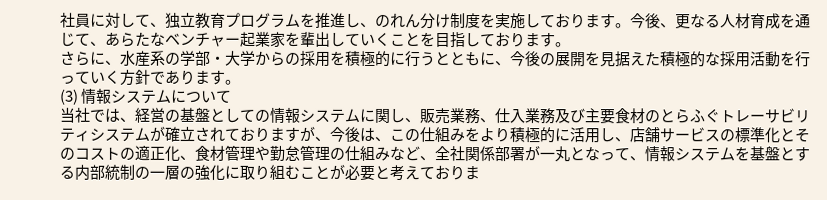社員に対して、独立教育プログラムを推進し、のれん分け制度を実施しております。今後、更なる人材育成を通じて、あらたなベンチャー起業家を輩出していくことを目指しております。
さらに、水産系の学部・大学からの採用を積極的に行うとともに、今後の展開を見据えた積極的な採用活動を行っていく方針であります。
(3) 情報システムについて
当社では、経営の基盤としての情報システムに関し、販売業務、仕入業務及び主要食材のとらふぐトレーサビリティシステムが確立されておりますが、今後は、この仕組みをより積極的に活用し、店舗サービスの標準化とそのコストの適正化、食材管理や勤怠管理の仕組みなど、全社関係部署が一丸となって、情報システムを基盤とする内部統制の一層の強化に取り組むことが必要と考えておりま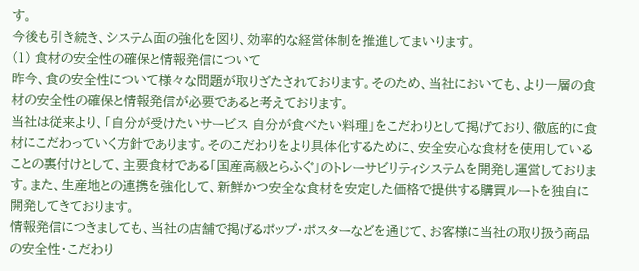す。
今後も引き続き、システム面の強化を図り、効率的な経営体制を推進してまいります。
(1) 食材の安全性の確保と情報発信について
昨今、食の安全性について様々な問題が取りざたされております。そのため、当社においても、より一層の食材の安全性の確保と情報発信が必要であると考えております。
当社は従来より、「自分が受けたいサービス 自分が食べたい料理」をこだわりとして掲げており、徹底的に食材にこだわっていく方針であります。そのこだわりをより具体化するために、安全安心な食材を使用していることの裏付けとして、主要食材である「国産高級とらふぐ」のトレーサビリティシステムを開発し運営しております。また、生産地との連携を強化して、新鮮かつ安全な食材を安定した価格で提供する購買ルートを独自に開発してきております。
情報発信につきましても、当社の店舗で掲げるポップ・ポスターなどを通じて、お客様に当社の取り扱う商品の安全性・こだわり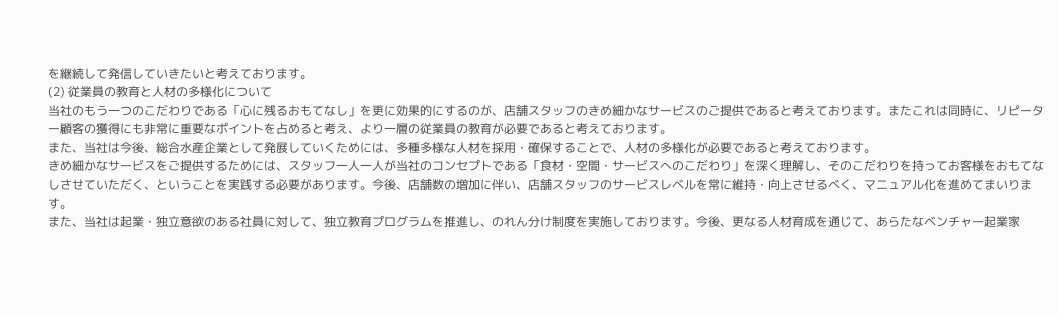を継続して発信していきたいと考えております。
(2) 従業員の教育と人材の多様化について
当社のもう一つのこだわりである「心に残るおもてなし」を更に効果的にするのが、店舗スタッフのきめ細かなサービスのご提供であると考えております。またこれは同時に、リピーター顧客の獲得にも非常に重要なポイントを占めると考え、より一層の従業員の教育が必要であると考えております。
また、当社は今後、総合水産企業として発展していくためには、多種多様な人材を採用・確保することで、人材の多様化が必要であると考えております。
きめ細かなサービスをご提供するためには、スタッフ一人一人が当社のコンセプトである「食材・空間・サービスへのこだわり」を深く理解し、そのこだわりを持ってお客様をおもてなしさせていただく、ということを実践する必要があります。今後、店舗数の増加に伴い、店舗スタッフのサービスレベルを常に維持・向上させるべく、マニュアル化を進めてまいります。
また、当社は起業・独立意欲のある社員に対して、独立教育プログラムを推進し、のれん分け制度を実施しております。今後、更なる人材育成を通じて、あらたなベンチャー起業家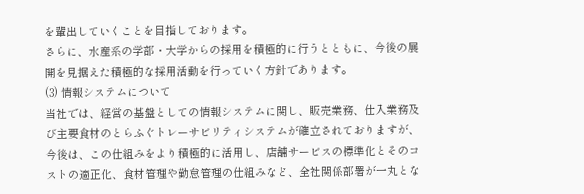を輩出していくことを目指しております。
さらに、水産系の学部・大学からの採用を積極的に行うとともに、今後の展開を見据えた積極的な採用活動を行っていく方針であります。
(3) 情報システムについて
当社では、経営の基盤としての情報システムに関し、販売業務、仕入業務及び主要食材のとらふぐトレーサビリティシステムが確立されておりますが、今後は、この仕組みをより積極的に活用し、店舗サービスの標準化とそのコストの適正化、食材管理や勤怠管理の仕組みなど、全社関係部署が一丸とな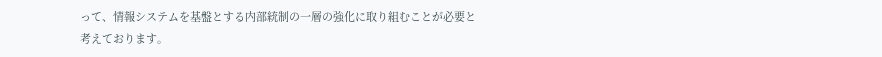って、情報システムを基盤とする内部統制の一層の強化に取り組むことが必要と考えております。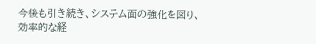今後も引き続き、システム面の強化を図り、効率的な経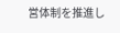営体制を推進し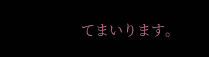てまいります。